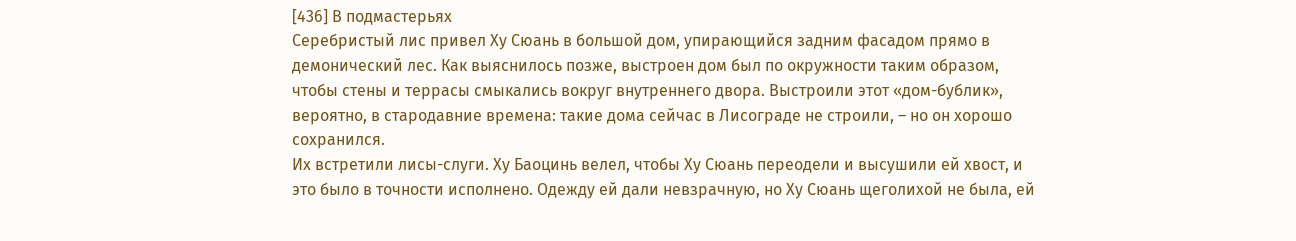[436] В подмастерьях
Серебристый лис привел Ху Сюань в большой дом, упирающийся задним фасадом прямо в демонический лес. Как выяснилось позже, выстроен дом был по окружности таким образом, чтобы стены и террасы смыкались вокруг внутреннего двора. Выстроили этот «дом-бублик», вероятно, в стародавние времена: такие дома сейчас в Лисограде не строили, – но он хорошо сохранился.
Их встретили лисы-слуги. Ху Баоцинь велел, чтобы Ху Сюань переодели и высушили ей хвост, и это было в точности исполнено. Одежду ей дали невзрачную, но Ху Сюань щеголихой не была, ей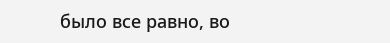было все равно, во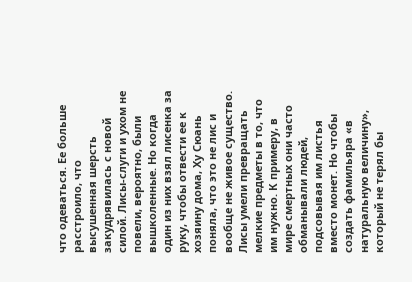что одеваться. Ее больше расстроило, что высушенная шерсть закудрявилась с новой силой. Лисы-слуги и ухом не повели, вероятно, были вышколенные. Но когда один из них взял лисенка за руку, чтобы отвести ее к хозяину дома, Ху Сюань поняла, что это не лис и вообще не живое существо.
Лисы умели превращать мелкие предметы в то, что им нужно. К примеру, в мире смертных они часто обманывали людей, подсовывая им листья вместо монет. Но чтобы создать фамильяра «в натуральную величину», который не терял бы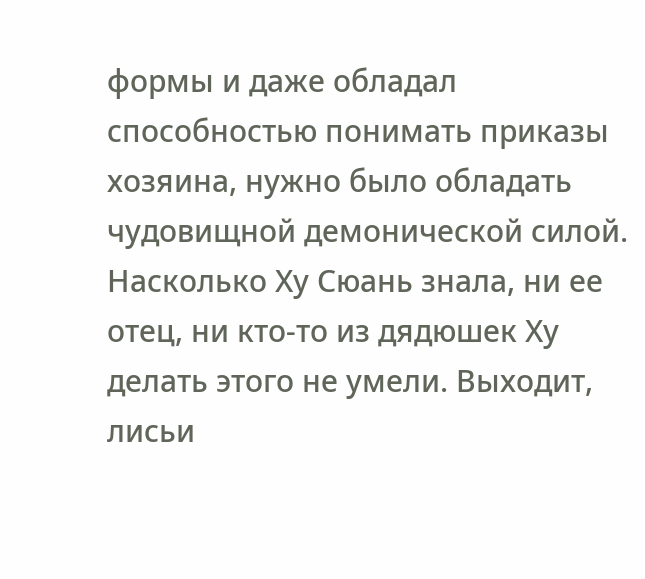формы и даже обладал способностью понимать приказы хозяина, нужно было обладать чудовищной демонической силой. Насколько Ху Сюань знала, ни ее отец, ни кто-то из дядюшек Ху делать этого не умели. Выходит, лисьи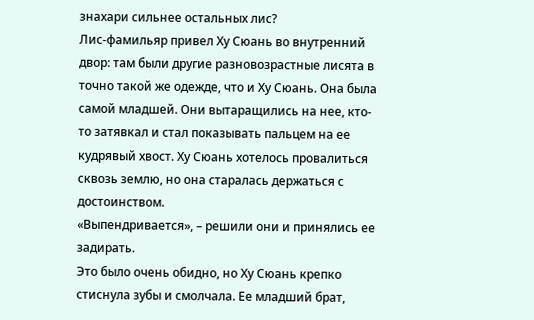знахари сильнее остальных лис?
Лис-фамильяр привел Ху Сюань во внутренний двор: там были другие разновозрастные лисята в точно такой же одежде, что и Ху Сюань. Она была самой младшей. Они вытаращились на нее, кто-то затявкал и стал показывать пальцем на ее кудрявый хвост. Ху Сюань хотелось провалиться сквозь землю, но она старалась держаться с достоинством.
«Выпендривается», – решили они и принялись ее задирать.
Это было очень обидно, но Ху Сюань крепко стиснула зубы и смолчала. Ее младший брат,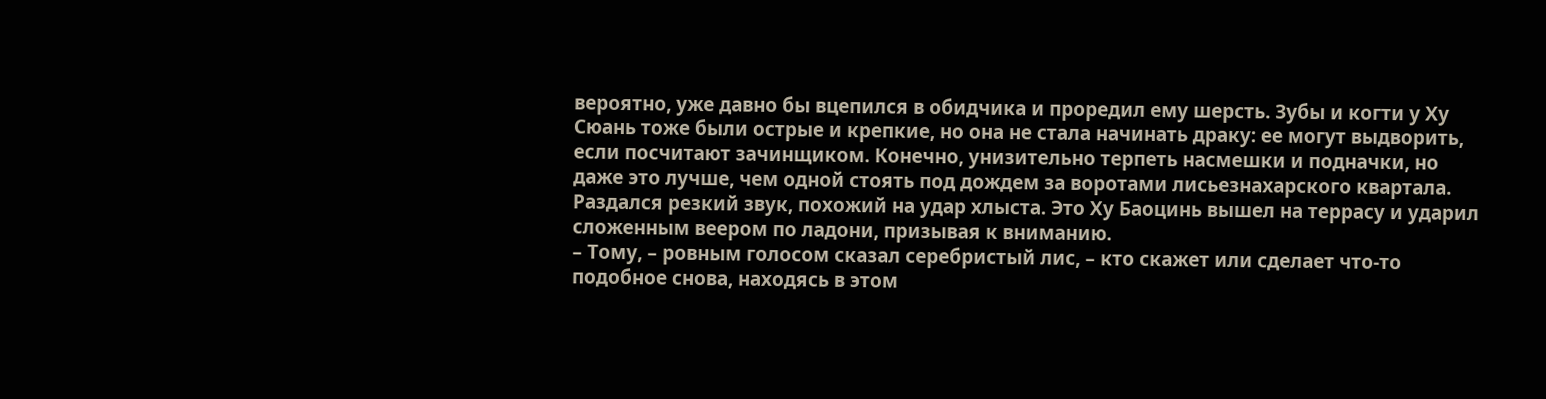вероятно, уже давно бы вцепился в обидчика и проредил ему шерсть. Зубы и когти у Ху Сюань тоже были острые и крепкие, но она не стала начинать драку: ее могут выдворить, если посчитают зачинщиком. Конечно, унизительно терпеть насмешки и подначки, но даже это лучше, чем одной стоять под дождем за воротами лисьезнахарского квартала.
Раздался резкий звук, похожий на удар хлыста. Это Ху Баоцинь вышел на террасу и ударил сложенным веером по ладони, призывая к вниманию.
– Тому, – ровным голосом сказал серебристый лис, – кто скажет или сделает что-то подобное снова, находясь в этом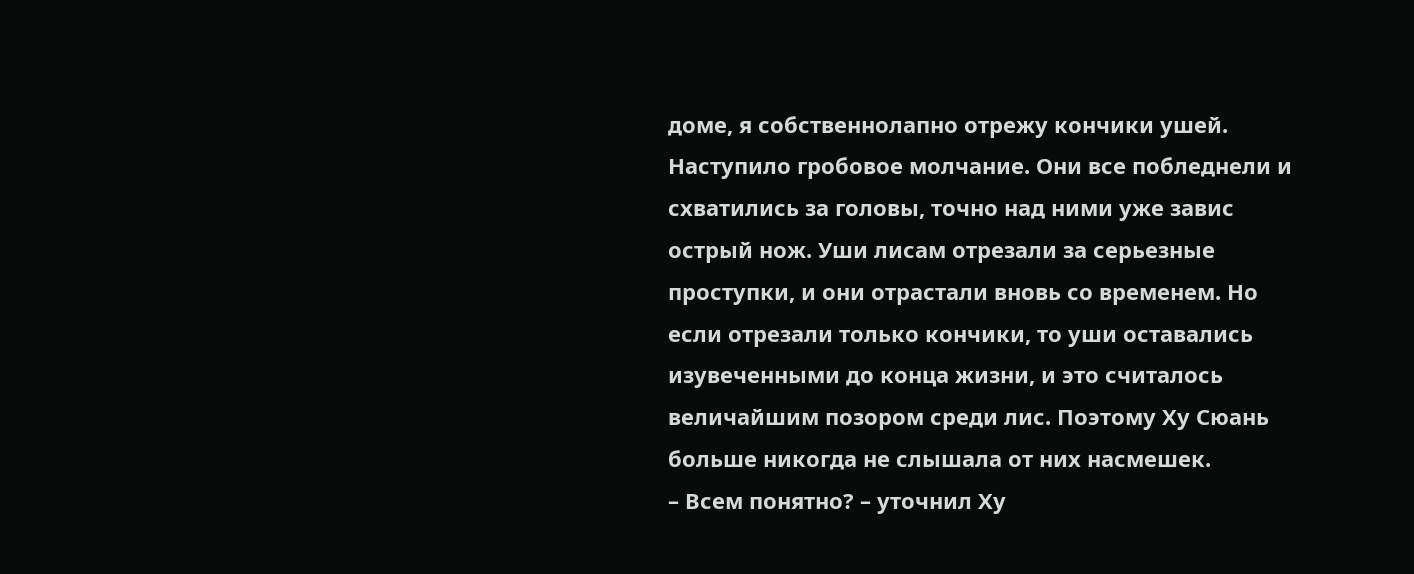доме, я собственнолапно отрежу кончики ушей.
Наступило гробовое молчание. Они все побледнели и схватились за головы, точно над ними уже завис острый нож. Уши лисам отрезали за серьезные проступки, и они отрастали вновь со временем. Но если отрезали только кончики, то уши оставались изувеченными до конца жизни, и это считалось величайшим позором среди лис. Поэтому Ху Сюань больше никогда не слышала от них насмешек.
– Всем понятно? – уточнил Ху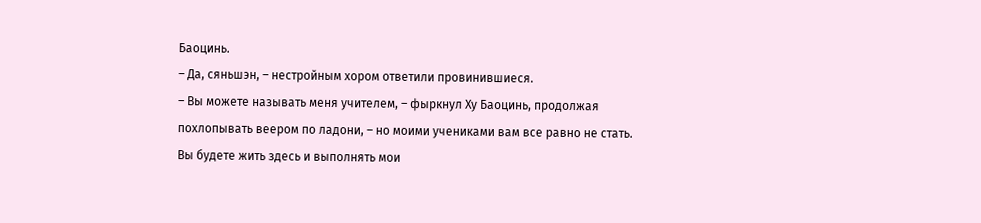Баоцинь.
– Да, сяньшэн, – нестройным хором ответили провинившиеся.
– Вы можете называть меня учителем, – фыркнул Ху Баоцинь, продолжая похлопывать веером по ладони, – но моими учениками вам все равно не стать. Вы будете жить здесь и выполнять мои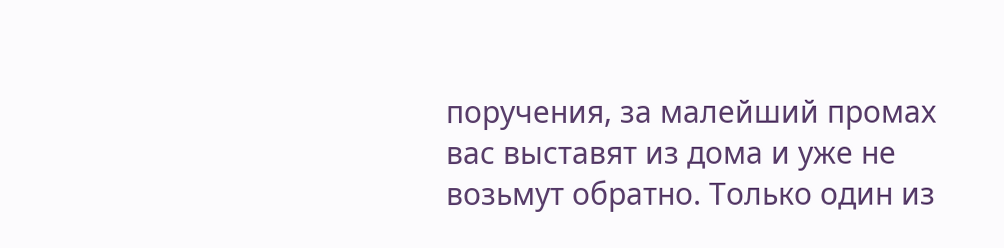поручения, за малейший промах вас выставят из дома и уже не возьмут обратно. Только один из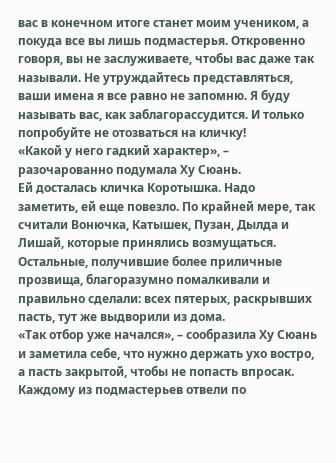вас в конечном итоге станет моим учеником, а покуда все вы лишь подмастерья. Откровенно говоря, вы не заслуживаете, чтобы вас даже так называли. Не утруждайтесь представляться, ваши имена я все равно не запомню. Я буду называть вас, как заблагорассудится. И только попробуйте не отозваться на кличку!
«Какой у него гадкий характер», – разочарованно подумала Ху Сюань.
Ей досталась кличка Коротышка. Надо заметить, ей еще повезло. По крайней мере, так считали Вонючка, Катышек, Пузан, Дылда и Лишай, которые принялись возмущаться. Остальные, получившие более приличные прозвища, благоразумно помалкивали и правильно сделали: всех пятерых, раскрывших пасть, тут же выдворили из дома.
«Так отбор уже начался», – сообразила Ху Сюань и заметила себе, что нужно держать ухо востро, а пасть закрытой, чтобы не попасть впросак.
Каждому из подмастерьев отвели по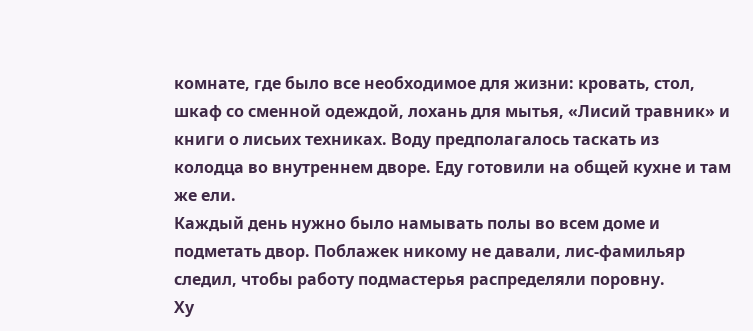комнате, где было все необходимое для жизни: кровать, стол, шкаф со сменной одеждой, лохань для мытья, «Лисий травник» и книги о лисьих техниках. Воду предполагалось таскать из колодца во внутреннем дворе. Еду готовили на общей кухне и там же ели.
Каждый день нужно было намывать полы во всем доме и подметать двор. Поблажек никому не давали, лис-фамильяр следил, чтобы работу подмастерья распределяли поровну.
Ху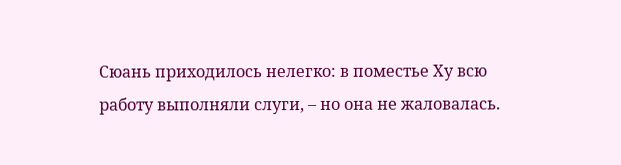Сюань приходилось нелегко: в поместье Ху всю работу выполняли слуги, – но она не жаловалась.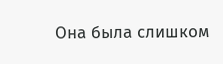Она была слишком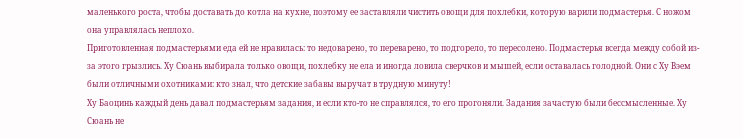маленького роста, чтобы доставать до котла на кухне, поэтому ее заставляли чистить овощи для похлебки, которую варили подмастерья. С ножом она управлялась неплохо.
Приготовленная подмастерьями еда ей не нравилась: то недоварено, то переварено, то подгорело, то пересолено. Подмастерья всегда между собой из-за этого грызлись. Ху Сюань выбирала только овощи, похлебку не ела и иногда ловила сверчков и мышей, если оставалась голодной. Они с Ху Вэем были отличными охотниками: кто знал, что детские забавы выручат в трудную минуту!
Ху Баоцинь каждый день давал подмастерьям задания, и если кто-то не справлялся, то его прогоняли. Задания зачастую были бессмысленные. Ху Сюань не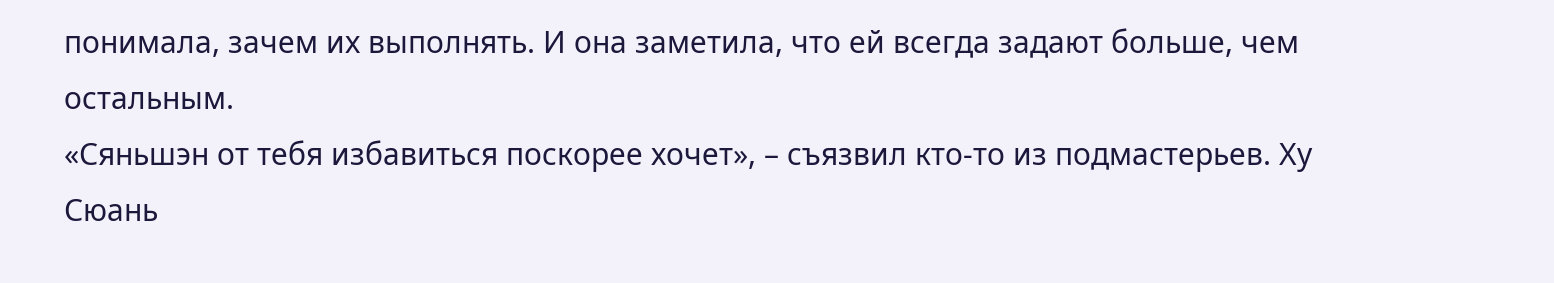понимала, зачем их выполнять. И она заметила, что ей всегда задают больше, чем остальным.
«Сяньшэн от тебя избавиться поскорее хочет», – съязвил кто-то из подмастерьев. Ху Сюань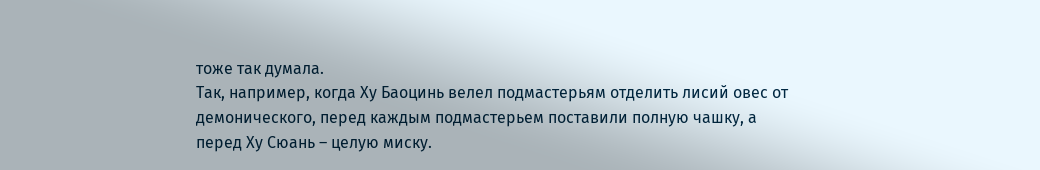тоже так думала.
Так, например, когда Ху Баоцинь велел подмастерьям отделить лисий овес от демонического, перед каждым подмастерьем поставили полную чашку, а перед Ху Сюань – целую миску.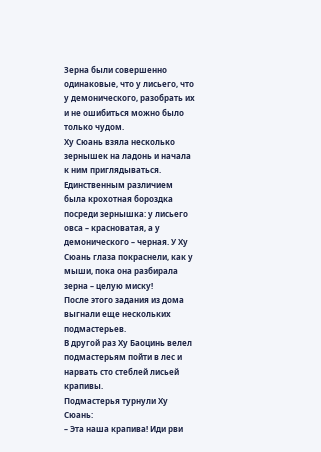Зерна были совершенно одинаковые, что у лисьего, что у демонического, разобрать их и не ошибиться можно было только чудом.
Ху Сюань взяла несколько зернышек на ладонь и начала к ним приглядываться. Единственным различием была крохотная бороздка посреди зернышка: у лисьего овса – красноватая, а у демонического – черная. У Ху Сюань глаза покраснели, как у мыши, пока она разбирала зерна – целую миску!
После этого задания из дома выгнали еще нескольких подмастерьев.
В другой раз Ху Баоцинь велел подмастерьям пойти в лес и нарвать сто стеблей лисьей крапивы.
Подмастерья турнули Ху Сюань:
– Эта наша крапива! Иди рви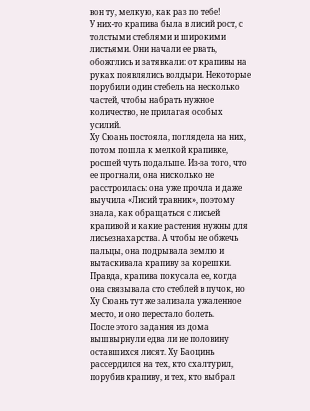вон ту, мелкую, как раз по тебе!
У них-то крапива была в лисий рост, с толстыми стеблями и широкими листьями. Они начали ее рвать, обожглись и затявкали: от крапивы на руках появлялись волдыри. Некоторые порубили один стебель на несколько частей, чтобы набрать нужное количество, не прилагая особых усилий.
Ху Сюань постояла, поглядела на них, потом пошла к мелкой крапивке, росшей чуть подальше. Из-за того, что ее прогнали, она нисколько не расстроилась: она уже прочла и даже выучила «Лисий травник», поэтому знала, как обращаться с лисьей крапивой и какие растения нужны для лисьезнахарства. А чтобы не обжечь пальцы, она подрывала землю и вытаскивала крапиву за корешки. Правда, крапива покусала ее, когда она связывала сто стеблей в пучок, но Ху Сюань тут же зализала ужаленное место, и оно перестало болеть.
После этого задания из дома вышвырнули едва ли не половину оставшихся лисят. Ху Баоцинь рассердился на тех, кто схалтурил, порубив крапиву, и тех, кто выбрал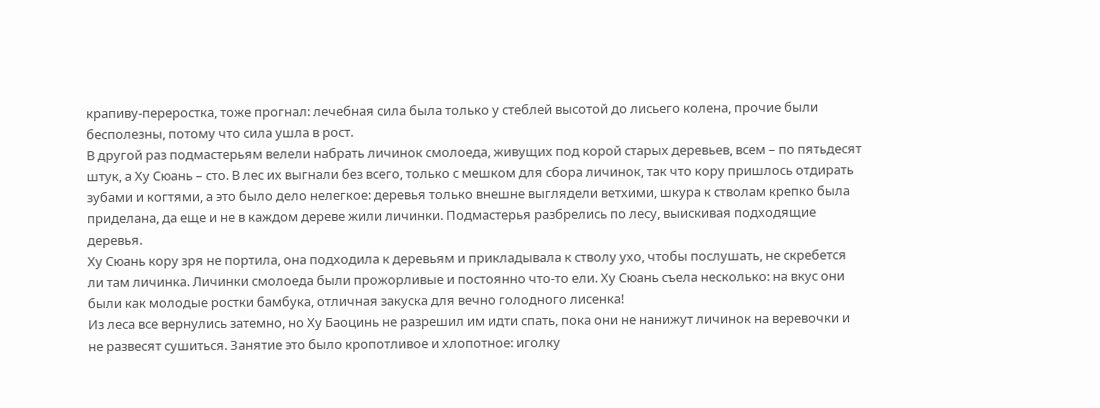крапиву-переростка, тоже прогнал: лечебная сила была только у стеблей высотой до лисьего колена, прочие были бесполезны, потому что сила ушла в рост.
В другой раз подмастерьям велели набрать личинок смолоеда, живущих под корой старых деревьев, всем – по пятьдесят штук, а Ху Сюань – сто. В лес их выгнали без всего, только с мешком для сбора личинок, так что кору пришлось отдирать зубами и когтями, а это было дело нелегкое: деревья только внешне выглядели ветхими, шкура к стволам крепко была приделана, да еще и не в каждом дереве жили личинки. Подмастерья разбрелись по лесу, выискивая подходящие деревья.
Ху Сюань кору зря не портила, она подходила к деревьям и прикладывала к стволу ухо, чтобы послушать, не скребется ли там личинка. Личинки смолоеда были прожорливые и постоянно что-то ели. Ху Сюань съела несколько: на вкус они были как молодые ростки бамбука, отличная закуска для вечно голодного лисенка!
Из леса все вернулись затемно, но Ху Баоцинь не разрешил им идти спать, пока они не нанижут личинок на веревочки и не развесят сушиться. Занятие это было кропотливое и хлопотное: иголку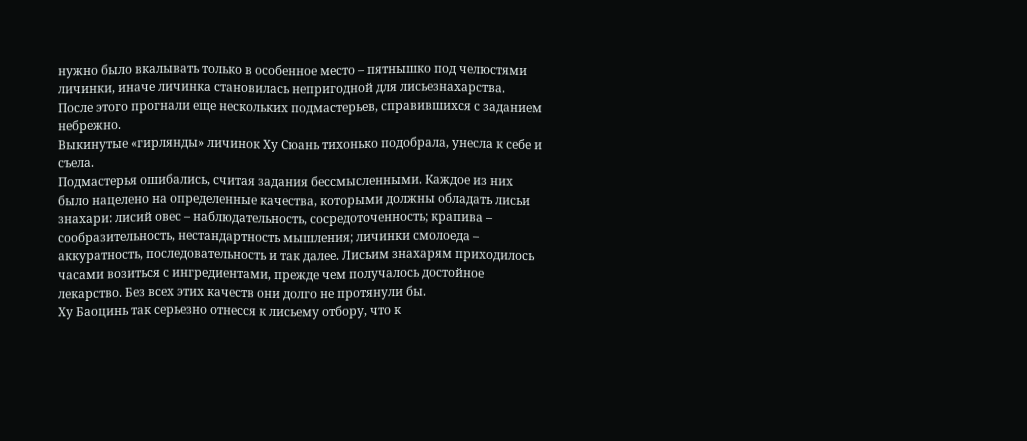нужно было вкалывать только в особенное место – пятнышко под челюстями личинки, иначе личинка становилась непригодной для лисьезнахарства.
После этого прогнали еще нескольких подмастерьев, справившихся с заданием небрежно.
Выкинутые «гирлянды» личинок Ху Сюань тихонько подобрала, унесла к себе и съела.
Подмастерья ошибались, считая задания бессмысленными. Каждое из них было нацелено на определенные качества, которыми должны обладать лисьи знахари: лисий овес – наблюдательность, сосредоточенность; крапива – сообразительность, нестандартность мышления; личинки смолоеда – аккуратность, последовательность и так далее. Лисьим знахарям приходилось часами возиться с ингредиентами, прежде чем получалось достойное лекарство. Без всех этих качеств они долго не протянули бы.
Ху Баоцинь так серьезно отнесся к лисьему отбору, что к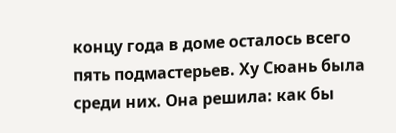концу года в доме осталось всего пять подмастерьев. Ху Сюань была среди них. Она решила: как бы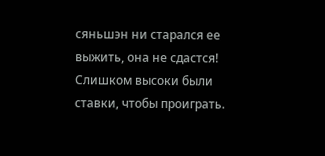сяньшэн ни старался ее выжить, она не сдастся! Слишком высоки были ставки, чтобы проиграть.